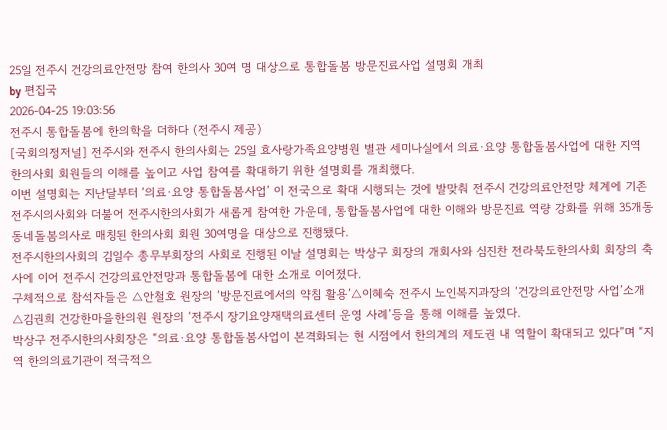25일 전주시 건강의료안전망 참여 한의사 30여 명 대상으로 통합돌봄 방문진료사업 설명회 개최
by 편집국
2026-04-25 19:03:56
전주시 통합돌봄에 한의학을 더하다 (전주시 제공)
[국회의정저널] 전주시와 전주시 한의사회는 25일 효사랑가족요양병원 별관 세미나실에서 의료·요양 통합돌봄사업에 대한 지역 한의사회 회원들의 이해를 높이고 사업 참여를 확대하기 위한 설명회를 개최했다.
이번 설명회는 지난달부터 ‘의료·요양 통합돌봄사업’ 이 전국으로 확대 시행되는 것에 발맞춰 전주시 건강의료안전망 체계에 기존 전주시의사회와 더불어 전주시한의사회가 새롭게 참여한 가운데, 통합돌봄사업에 대한 이해와 방문진료 역량 강화를 위해 35개동 동네돌봄의사로 매칭된 한의사회 회원 30여명을 대상으로 진행됐다.
전주시한의사회의 김일수 총무부회장의 사회로 진행된 이날 설명회는 박상구 회장의 개회사와 심진찬 전라북도한의사회 회장의 축사에 이어 전주시 건강의료안전망과 통합돌봄에 대한 소개로 이어졌다.
구체적으로 참석자들은 △안철호 원장의 ‘방문진료에서의 약침 활용’△이혜숙 전주시 노인복지과장의 ‘건강의료안전망 사업’소개 △김권희 건강한마을한의원 원장의 ‘전주시 장기요양재택의료센터 운영 사례’등을 통해 이해를 높였다.
박상구 전주시한의사회장은 “의료·요양 통합돌봄사업이 본격화되는 현 시점에서 한의계의 제도권 내 역할이 확대되고 있다”며 “지역 한의의료기관이 적극적으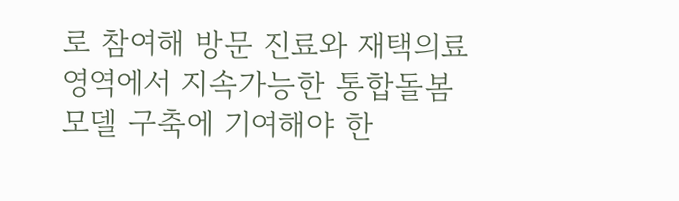로 참여해 방문 진료와 재택의료 영역에서 지속가능한 통합돌봄 모델 구축에 기여해야 한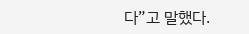다”고 말했다.